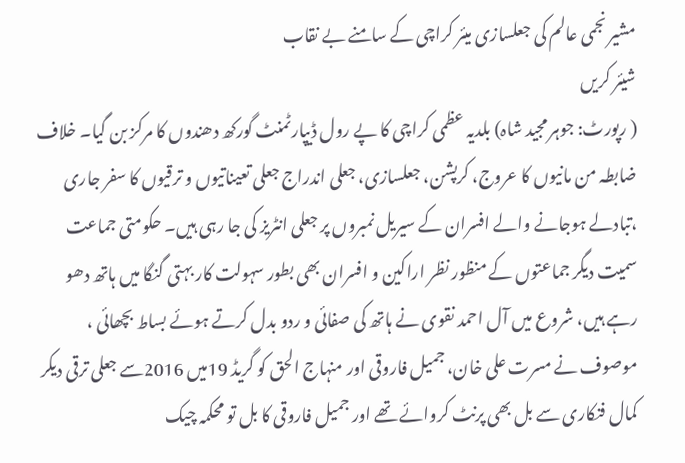مشیر نجمی عالم کی جعلسازی میئر کراچی کے سامنے بے نقاب
شیئر کریں
( رپورٹ: جوہر مجید شاہ) بلدیہ عظمی کراچی کا پے رول ڈیپارٹمنٹ گورکھ دھندوں کا مرکز بن گیا۔ خلاف ضابطہ من مانیوں کا عروج، کرپشن، جعلسازی، جعلی اندراج جعلی تعیناتیوں و ترقیوں کا سفر جاری ،تبادلے ہوجانے والے افسران کے سیریل نمبروں پر جعلی انٹریز کی جا رہی ہیں۔ حکومتی جماعت سمیت دیگر جماعتوں کے منظور نظر اراکین و افسران بھی بطور سہولت کار بہتی گنگا میں ہاتھ دھو رہے ہیں، شروع میں آل احمد نقوی نے ہاتھ کی صفائی و ردو بدل کرتے ہوئے بساط بچھائی ، موصوف نے مسرت علی خان، جمیل فاروقی اور منہاج الحق کو گریڈ 19میں 2016سے جعلی ترقی دیکر کمال فنکاری سے بل بھی پرنٹ کروائے تھے اور جمیل فاروقی کا بل تو محکمہ چیک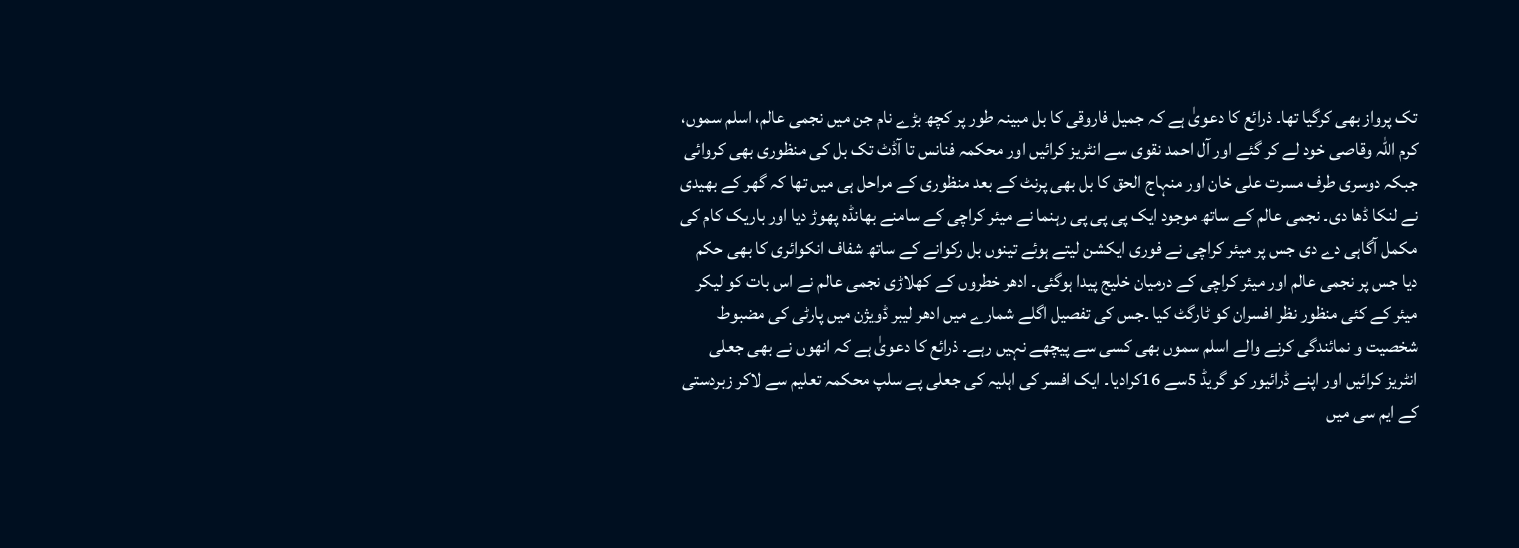تک پرواز بھی کرگیا تھا۔ ذرائع کا دعویٰ ہے کہ جمیل فاروقی کا بل مبینہ طور پر کچھ بڑے نام جن میں نجمی عالم، اسلم سموں، کرم اللہ وقاصی خود لے کر گئے اور آل احمد نقوی سے انٹریز کرائیں اور محکمہ فنانس تا آڈٹ تک بل کی منظوری بھی کروائی جبکہ دوسری طرف مسرت علی خان اور منہاج الحق کا بل بھی پرنٹ کے بعد منظوری کے مراحل ہی میں تھا کہ گھر کے بھیدی نے لنکا ڈھا دی۔ نجمی عالم کے ساتھ موجود ایک پی پی پی رہنما نے میئر کراچی کے سامنے بھانڈہ پھوڑ دیا اور باریک کام کی مکمل آگاہی دے دی جس پر میئر کراچی نے فوری ایکشن لیتے ہوئے تینوں بل رکوانے کے ساتھ شفاف انکوائری کا بھی حکم دیا جس پر نجمی عالم اور میئر کراچی کے درمیان خلیج پیدا ہوگئی۔ ادھر خطروں کے کھلاڑی نجمی عالم نے اس بات کو لیکر میئر کے کئی منظور نظر افسران کو ٹارگٹ کیا ۔جس کی تفصیل اگلے شمارے میں ادھر لیبر ڈویژن میں پارٹی کی مضبوط شخصیت و نمائندگی کرنے والے اسلم سموں بھی کسی سے پیچھے نہیں رہے۔ ذرائع کا دعویٰ ہے کہ انھوں نے بھی جعلی انٹریز کرائیں اور اپنے ڈرائیور کو گریڈ 5سے 16کرادیا۔ ایک افسر کی اہلیہ کی جعلی پے سلپ محکمہ تعلیم سے لاکر زبردستی کے ایم سی میں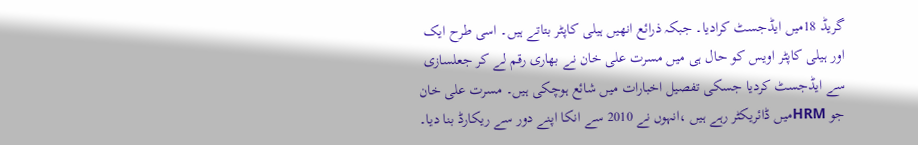گریڈ 18میں ایڈجسٹ کرادیا۔ جبکہ ذرائع انھیں ہیلی کاپٹر بتاتے ہیں۔ اسی طرح ایک اور ہیلی کاپٹر اویس کو حال ہی میں مسرت علی خان نے بھاری رقم لے کر جعلسازی سے ایڈجسٹ کردیا جسکی تفصیل اخبارات میں شائع ہوچکی ہیں۔ مسرت علی خان جو HRMمیں ڈائریکٹر رہے ہیں ،انہوں نے 2010 سے انکا اپنے دور سے ریکارڈ بنا دیا۔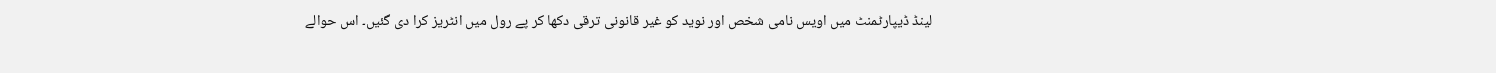لینڈ ڈیپارٹمنٹ میں اویس نامی شخص اور نوید کو غیر قانونی ترقی دکھا کر پے رول میں انٹریز کرا دی گئیں۔ اس حوالے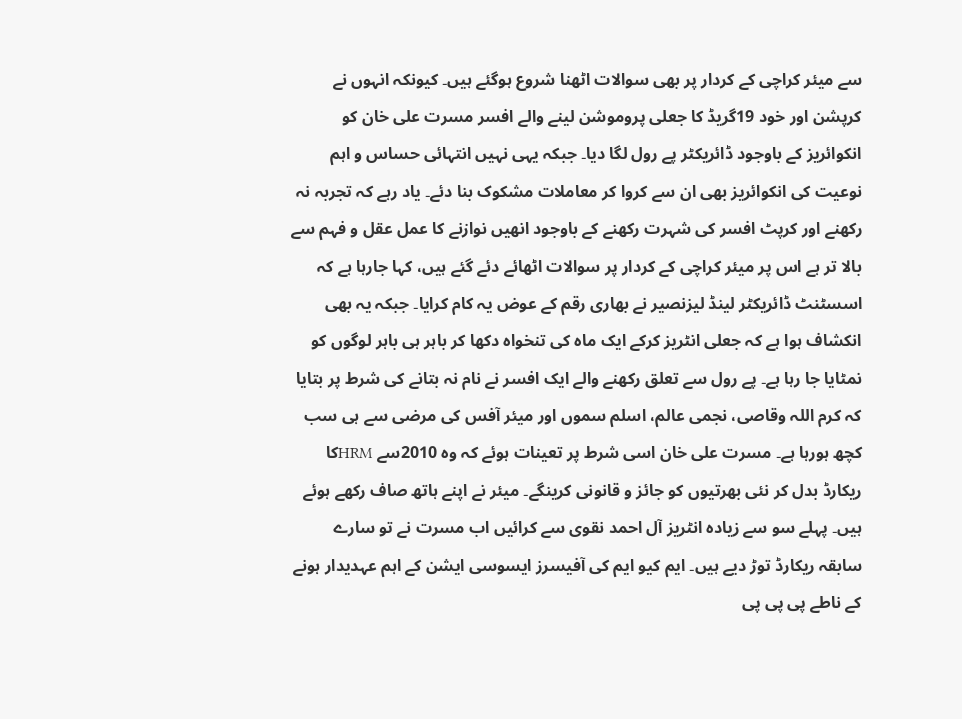سے میئر کراچی کے کردار پر بھی سوالات اٹھنا شروع ہوگئے ہیں۔ کیونکہ انہوں نے کرپشن اور خود 19گریڈ کا جعلی پروموشن لینے والے افسر مسرت علی خان کو انکوائریز کے باوجود ڈائریکٹر پے رول لگا دیا۔ جبکہ یہی نہیں انتہائی حساس و اہم نوعیت کی انکوائریز بھی ان سے کروا کر معاملات مشکوک بنا دئے۔ یاد رہے کہ تجربہ نہ رکھنے اور کرپٹ افسر کی شہرت رکھنے کے باوجود انھیں نوازنے کا عمل عقل و فہم سے بالا تر ہے اس پر میئر کراچی کے کردار پر سوالات اٹھائے دئے گئے ہیں، کہا جارہا ہے کہ اسسٹنٹ ڈائریکٹر لینڈ لیزنصیر نے بھاری رقم کے عوض یہ کام کرایا۔ جبکہ یہ بھی انکشاف ہوا ہے کہ جعلی انٹریز کرکے ایک ماہ کی تنخواہ دکھا کر باہر ہی باہر لوگوں کو نمٹایا جا رہا ہے۔ پے رول سے تعلق رکھنے والے ایک افسر نے نام نہ بتانے کی شرط پر بتایا کہ کرم اللہ وقاصی، نجمی عالم، اسلم سموں اور میئر آفس کی مرضی سے ہی سب کچھ ہورہا ہے۔ مسرت علی خان اسی شرط پر تعینات ہوئے کہ وہ 2010سے HRMکا ریکارڈ بدل کر نئی بھرتیوں کو جائز و قانونی کرینگے۔ میئر نے اپنے ہاتھ صاف رکھے ہوئے ہیں۔ پہلے سو سے زیادہ انٹریز آل احمد نقوی سے کرائیں اب مسرت نے تو سارے سابقہ ریکارڈ توڑ دیے ہیں۔ ایم کیو ایم کی آفیسرز ایسوسی ایشن کے اہم عہدیدار ہونے کے ناطے پی پی پی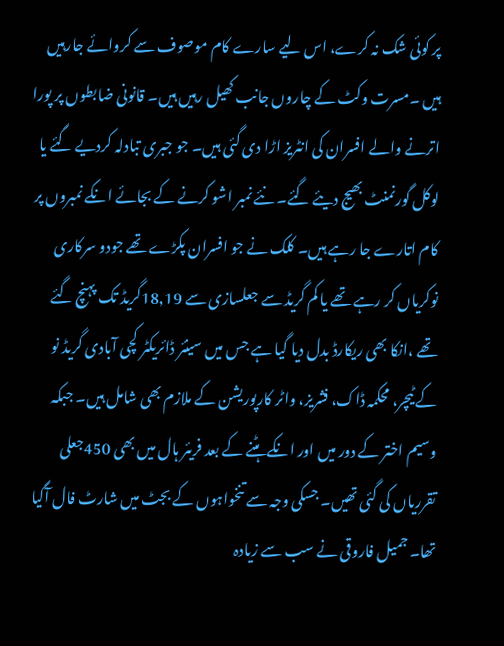پر کوئی شک نہ کرے، اس لیے سارے کام موصوف سے کروائے جارہیں ہیں ۔مسرت وکٹ کے چاروں جانب کھیل رہیں ہیں۔ قانونی ضابطوں پر پورا اترنے والے افسران کی انٹریز اڑا دی گئی ہیں۔ جو جبری تبادلہ کردیے گئے یا لوکل گورنمنٹ بھیج دیئے گئے۔ نئے نمبر اشو کرنے کے بجائے انکے نمبروں پر کام اتارے جا رہے ہیں۔ کلک نے جو افسران پکڑے تھے جودو سرکاری نوکریاں کر رہے تھے یا کم گریڈ سے جعلسازی سے 18,19گریڈ تک پہنچ گئے تھے ،انکا بھی ریکارڈ بدل دیا گیا ہے جس میں سینئر ڈائریکٹر کچی آبادی گریڈ نو کے ٹیچر، محکمہ ڈاک، فشریز، واٹر کارپوریشن کے ملازم بھی شامل ہیں۔ جبکہ وسیم اختر کے دور میں اور انکے ہٹنے کے بعد فریئر ہال میں بھی 450جعلی تقرریاں کی گئی تھیں۔ جسکی وجہ سے تنخواہوں کے بجٹ میں شارٹ فال آگیا تھا۔ جمیل فاروقی نے سب سے زیادہ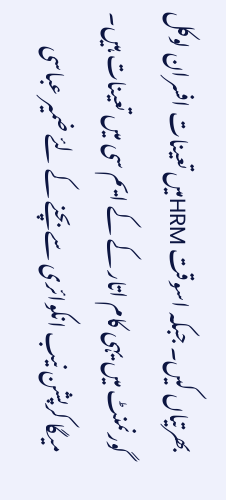بھرتیاں کیں۔ جبکہ اسوقت HRMمیں تعینات افسران لوکل گورنمنٹ میں یہی کام اتار کے کے ایم سی میں تعینات ہیں۔ میگا کرپشن نیب انکوائری سے بچنے کے لئے ضمیر عباسی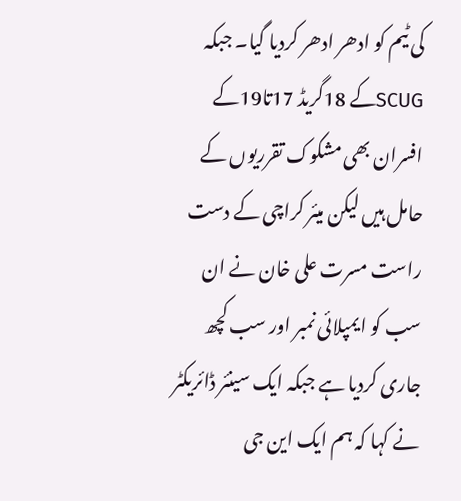کی ٹیم کو ادھر ادھر کردیا گیا۔ جبکہ SCUGکے 18گریڈ 17تا19کے افسران بھی مشکوک تقرریوں کے حامل ہیں لیکن میئر کراچی کے دست راست مسرت علی خان نے ان سب کو ایمپلائی نمبر اور سب کچھ جاری کردیا ہے جبکہ ایک سینئر ڈائریکٹر نے کہا کہ ہم ایک این جی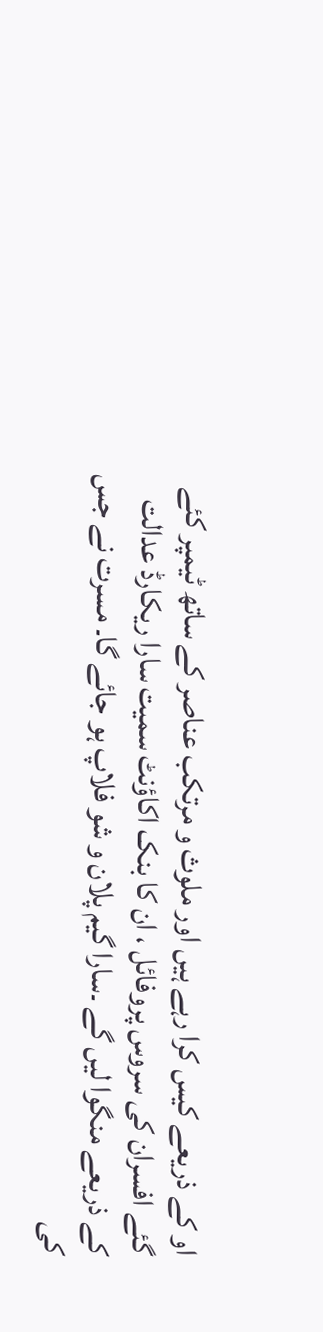او کے ذریعے کیس کرا رہے ہیں اور ملوث و مرتکب عناصر کے ساتھ ٹیمپر کئے گئے افسران کی سروس پروفائل ، ان کا بنک اکاؤنٹ سمیت سارا ریکارڈ عدالت کے ذریعے منگوا لیں گے ۔سارا گیم پلان و شو فلاپ ہو جائے گا۔ مسرت نے جس کی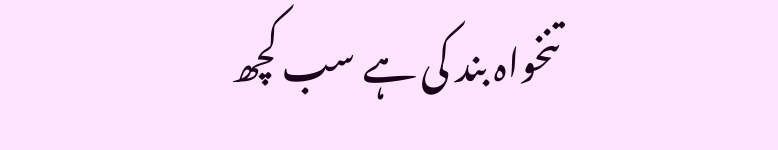تنخواہ بند کی ہے سب کچھ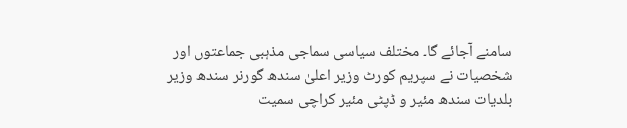سامنے آجائے گا۔ مختلف سیاسی سماجی مذہبی جماعتوں اور شخصیات نے سپریم کورٹ وزیر اعلیٰ سندھ گورنر سندھ وزیر بلدیات سندھ مئیر و ڈپٹی مئیر کراچی سمیت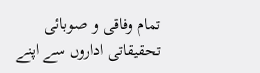تمام وفاقی و صوبائی تحقیقاتی اداروں سے اپنے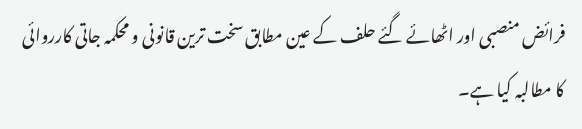فرائض منصبی اور اٹھائے گئے حلف کے عین مطابق سخت ترین قانونی و محکمہ جاتی کارروائی کا مطالبہ کیا ہے۔